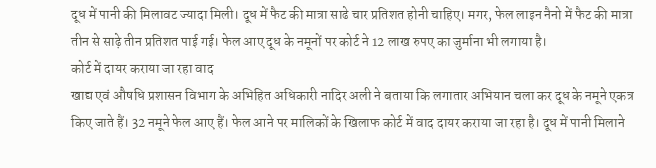दूध में पानी की मिलावट ज्यादा मिली। दूध में फैट की मात्रा साढे चार प्रतिशत होनी चाहिए। मगर, फेल लाइन नैनो में फैट की मात्रा तीन से साढ़े तीन प्रतिशत पाई गई। फेल आए दूध के नमूनों पर कोर्ट ने 12 लाख रुपए का जुर्माना भी लगाया है।
कोर्ट में दायर कराया जा रहा वाद
खाद्य एवं औषधि प्रशासन विभाग के अभिहित अधिकारी नादिर अली ने बताया कि लगातार अभियान चला कर दूध के नमूने एकत्र किए जाते हैं। 32 नमूने फेल आए हैं। फेल आने पर मालिकों के खिलाफ कोर्ट में वाद दायर कराया जा रहा है। दूध में पानी मिलाने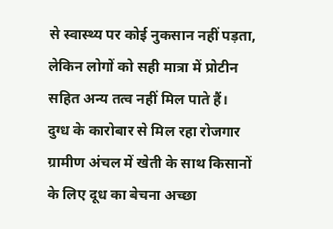से स्वास्थ्य पर कोई नुकसान नहीं पड़ता, लेकिन लोगों को सही मात्रा में प्रोटीन सहित अन्य तत्व नहीं मिल पाते हैं।
दुग्ध के कारोबार से मिल रहा रोजगार
ग्रामीण अंचल में खेती के साथ किसानों के लिए दूध का बेचना अच्छा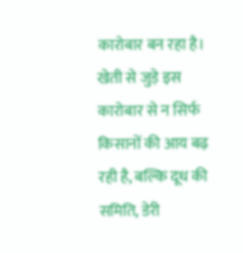कारोबार बन रहा है। खेती से जुड़े इस कारोबार से न सिर्फ किसानों की आय बढ़ रही है, बल्कि दूध की समिति, डेरी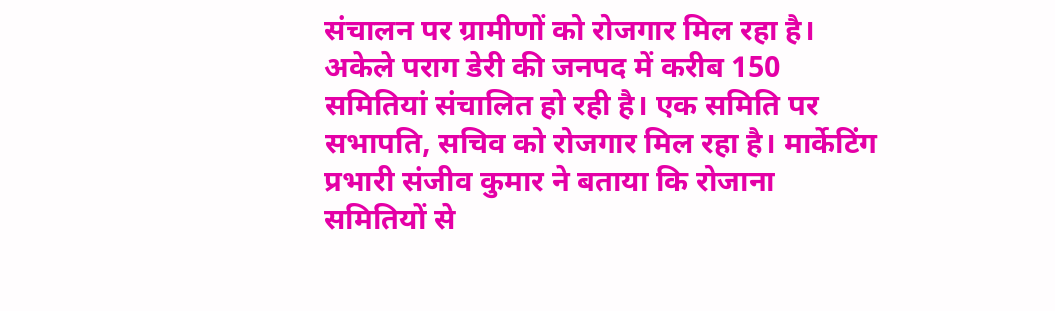संचालन पर ग्रामीणों को रोजगार मिल रहा है।
अकेले पराग डेरी की जनपद में करीब 150 समितियां संचालित हो रही है। एक समिति पर सभापति, सचिव को रोजगार मिल रहा है। मार्केटिंग प्रभारी संजीव कुमार ने बताया कि रोजाना समितियों से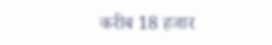करीब 18 हजार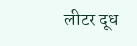लीटर दूध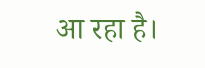आ रहा है।